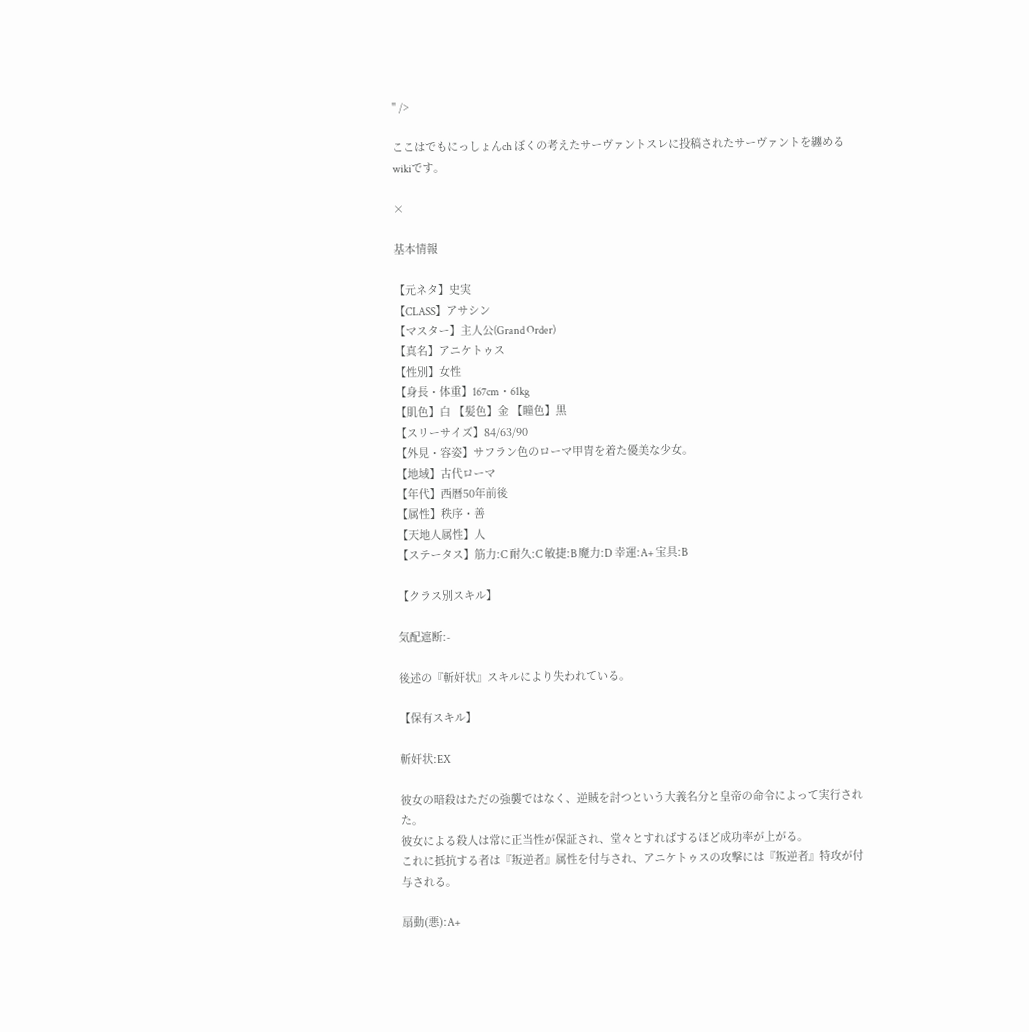" />

ここはでもにっしょんch ぼくの考えたサーヴァントスレに投稿されたサーヴァントを纏めるwikiです。

×

基本情報

【元ネタ】史実
【CLASS】アサシン
【マスター】主人公(Grand Order)
【真名】アニケトゥス
【性別】女性
【身長・体重】167cm・61kg
【肌色】白 【髪色】金 【瞳色】黒
【スリーサイズ】84/63/90
【外見・容姿】サフラン色のローマ甲冑を着た優美な少女。
【地域】古代ローマ
【年代】西暦50年前後
【属性】秩序・善
【天地人属性】人
【ステータス】筋力:C 耐久:C 敏捷:B 魔力:D 幸運:A+ 宝具:B

【クラス別スキル】

気配遮断:-

後述の『斬奸状』スキルにより失われている。

【保有スキル】

斬奸状:EX

彼女の暗殺はただの強襲ではなく、逆賊を討つという大義名分と皇帝の命令によって実行された。
彼女による殺人は常に正当性が保証され、堂々とすればするほど成功率が上がる。
これに抵抗する者は『叛逆者』属性を付与され、アニケトゥスの攻撃には『叛逆者』特攻が付与される。

扇動(悪):A+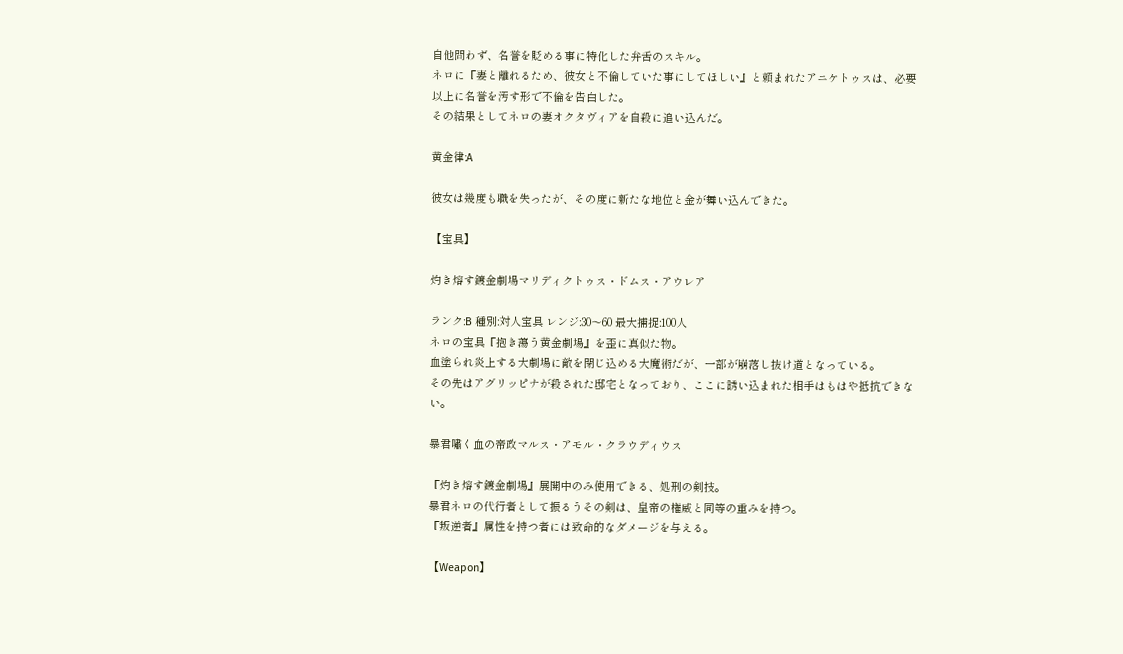自他問わず、名誉を貶める事に特化した弁舌のスキル。
ネロに『妻と離れるため、彼女と不倫していた事にしてほしい』と頼まれたアニケトゥスは、必要以上に名誉を汚す形で不倫を告白した。
その結果としてネロの妻オクタヴィアを自殺に追い込んだ。

黄金律:A

彼女は幾度も職を失ったが、その度に新たな地位と金が舞い込んできた。

【宝具】

灼き熔す鍍金劇場マリディクトゥス・ドムス・アウレア

ランク:B 種別:対人宝具 レンジ:30〜60 最大捕捉:100人
ネロの宝具『抱き蕩う黄金劇場』を歪に真似た物。
血塗られ炎上する大劇場に敵を閉じ込める大魔術だが、一部が崩落し抜け道となっている。
その先はアグリッピナが殺された邸宅となっており、ここに誘い込まれた相手はもはや抵抗できない。

暴君嘯く血の帝政マルス・アモル・クラウディウス

『灼き熔す鍍金劇場』展開中のみ使用できる、処刑の剣技。
暴君ネロの代行者として振るうその剣は、皇帝の権威と同等の重みを持つ。
『叛逆者』属性を持つ者には致命的なダメージを与える。

【Weapon】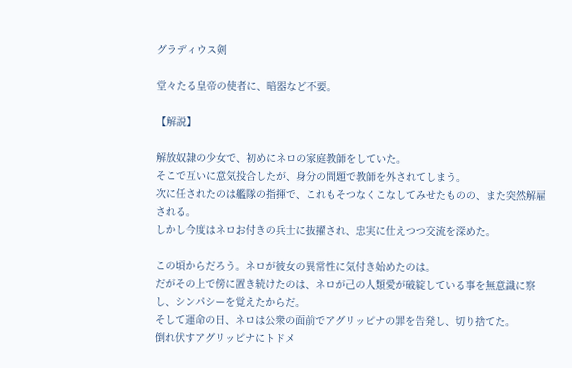グラディウス剣

堂々たる皇帝の使者に、暗器など不要。

【解説】

解放奴隷の少女で、初めにネロの家庭教師をしていた。
そこで互いに意気投合したが、身分の問題で教師を外されてしまう。
次に任されたのは艦隊の指揮で、これもそつなくこなしてみせたものの、また突然解雇される。
しかし今度はネロお付きの兵士に抜擢され、忠実に仕えつつ交流を深めた。

この頃からだろう。ネロが彼女の異常性に気付き始めたのは。
だがその上で傍に置き続けたのは、ネロが己の人類愛が破綻している事を無意識に察し、シンパシーを覚えたからだ。
そして運命の日、ネロは公衆の面前でアグリッピナの罪を告発し、切り捨てた。
倒れ伏すアグリッピナにトドメ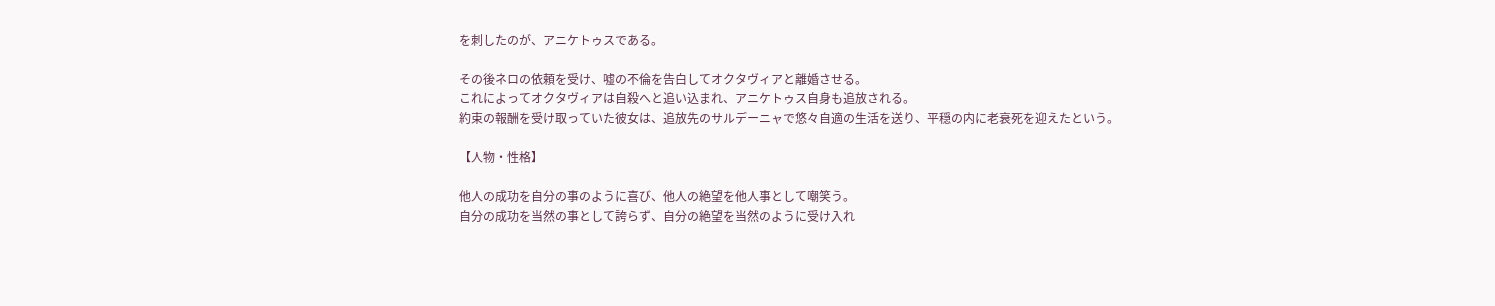を刺したのが、アニケトゥスである。

その後ネロの依頼を受け、嘘の不倫を告白してオクタヴィアと離婚させる。
これによってオクタヴィアは自殺へと追い込まれ、アニケトゥス自身も追放される。
約束の報酬を受け取っていた彼女は、追放先のサルデーニャで悠々自適の生活を送り、平穏の内に老衰死を迎えたという。

【人物・性格】

他人の成功を自分の事のように喜び、他人の絶望を他人事として嘲笑う。
自分の成功を当然の事として誇らず、自分の絶望を当然のように受け入れ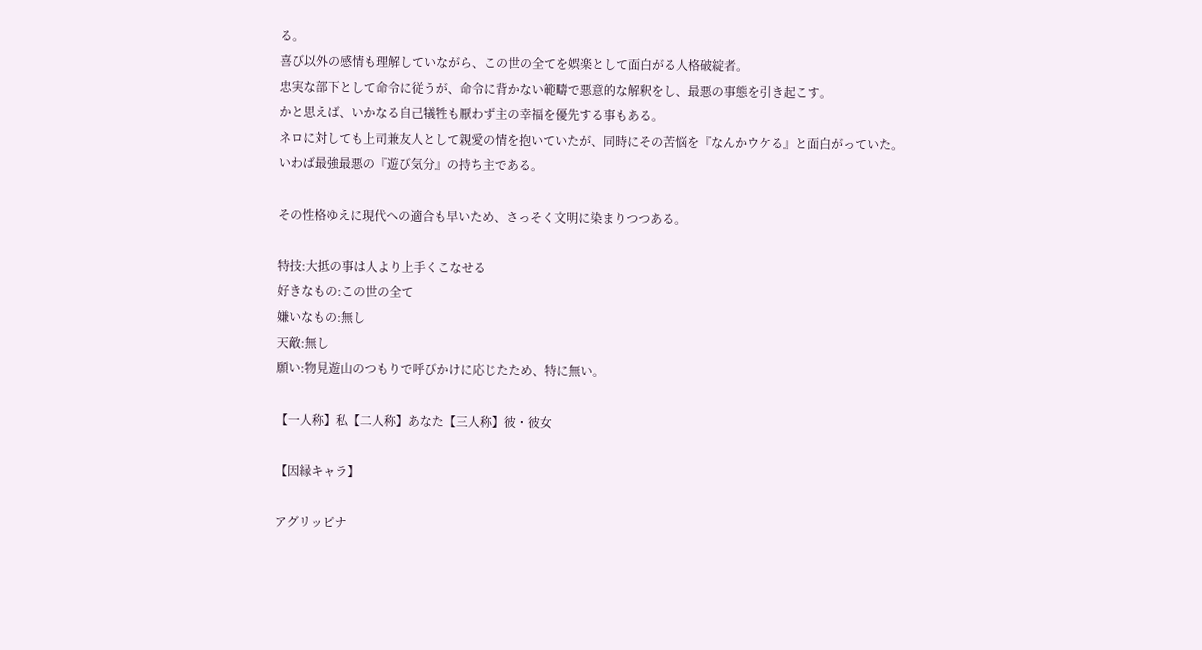る。
喜び以外の感情も理解していながら、この世の全てを娯楽として面白がる人格破綻者。
忠実な部下として命令に従うが、命令に背かない範疇で悪意的な解釈をし、最悪の事態を引き起こす。
かと思えば、いかなる自己犠牲も厭わず主の幸福を優先する事もある。
ネロに対しても上司兼友人として親愛の情を抱いていたが、同時にその苦悩を『なんかウケる』と面白がっていた。
いわば最強最悪の『遊び気分』の持ち主である。

その性格ゆえに現代への適合も早いため、さっそく文明に染まりつつある。

特技:大抵の事は人より上手くこなせる
好きなもの:この世の全て
嫌いなもの:無し
天敵:無し
願い:物見遊山のつもりで呼びかけに応じたため、特に無い。

【一人称】私【二人称】あなた【三人称】彼・彼女

【因縁キャラ】

アグリッピナ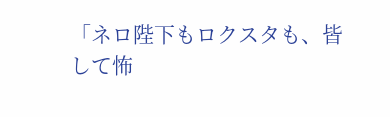「ネロ陛下もロクスタも、皆して怖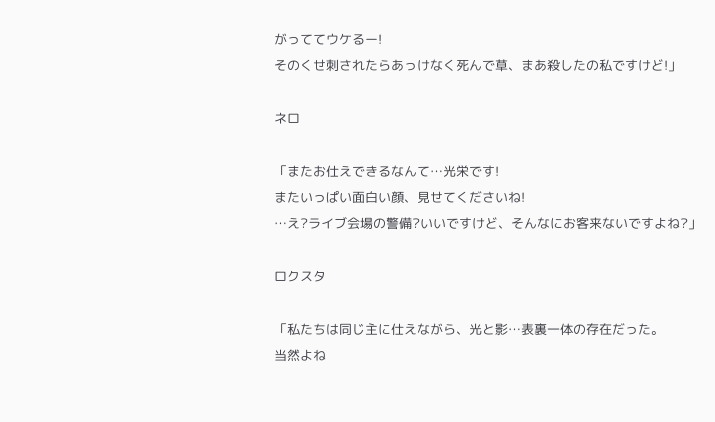がっててウケるー!
そのくせ刺されたらあっけなく死んで草、まあ殺したの私ですけど!」

ネロ

「またお仕えできるなんて…光栄です!
またいっぱい面白い顔、見せてくださいね!
…え?ライブ会場の警備?いいですけど、そんなにお客来ないですよね?」

ロクスタ

「私たちは同じ主に仕えながら、光と影…表裏一体の存在だった。
当然よね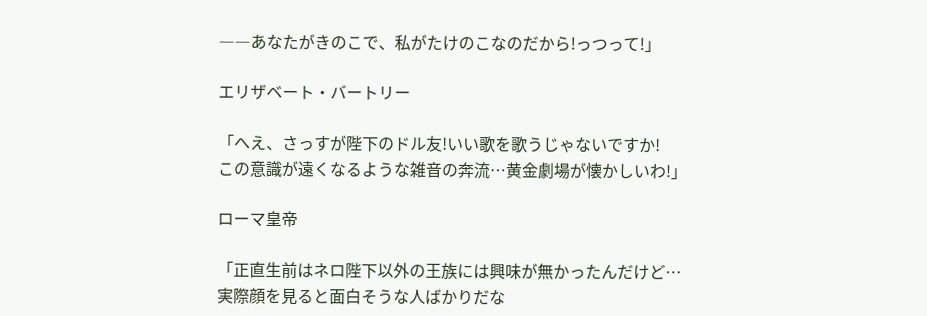――あなたがきのこで、私がたけのこなのだから!っつって!」

エリザベート・バートリー

「へえ、さっすが陛下のドル友!いい歌を歌うじゃないですか!
この意識が遠くなるような雑音の奔流…黄金劇場が懐かしいわ!」

ローマ皇帝

「正直生前はネロ陛下以外の王族には興味が無かったんだけど…
実際顔を見ると面白そうな人ばかりだな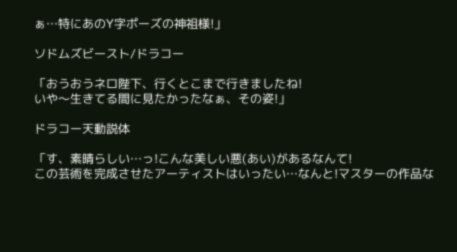ぁ…特にあのY字ポーズの神祖様!」

ソドムズビースト/ドラコー

「おうおうネロ陛下、行くとこまで行きましたね!
いや〜生きてる間に見たかったなぁ、その姿!」

ドラコー天動説体

「す、素晴らしい…っ!こんな美しい悪(あい)があるなんて!
この芸術を完成させたアーティストはいったい…なんと!マスターの作品な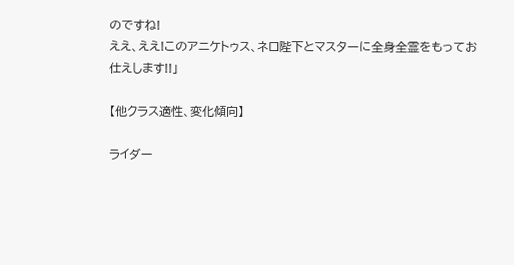のですね!
ええ、ええ!このアニケトゥス、ネロ陛下とマスターに全身全霊をもってお仕えします!!」

【他クラス適性、変化傾向】

ライダー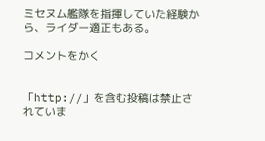ミセヌム艦隊を指揮していた経験から、ライダー適正もある。

コメントをかく


「http://」を含む投稿は禁止されていま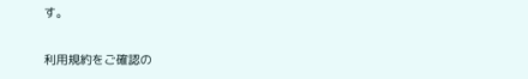す。

利用規約をご確認の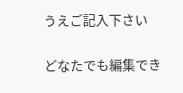うえご記入下さい

どなたでも編集でき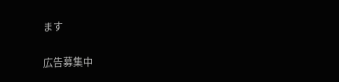ます

広告募集中